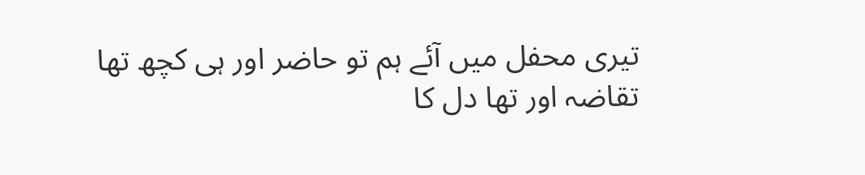تیری محفل میں آئے ہم تو حاضر اور ہی کچھ تھا
تقاضہ اور تھا دل کا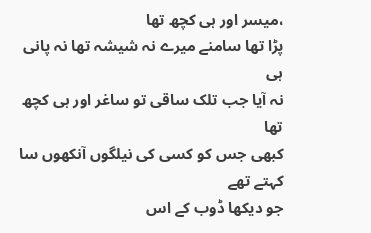،میسر اور ہی کچھ تھا
پڑا تھا سامنے میرے نہ شیشہ تھا نہ پانی ہی
نہ آیا جب تلک ساقی تو ساغر اور ہی کچھ تھا
کبھی جس کو کسی کی نیلگوں آنکھوں سا کہتے تھے
جو دیکھا ڈوب کے اس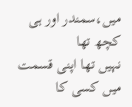میں،سمندر اور ہی کچھ تھا
نہیں تھا اپنی قسمت میں کسی کا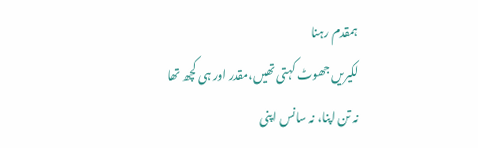ہمقدم رہنا
لکیریں جھوٹ کہتی تھیں،مقدر اور ہی کچھ تھا
نہ تن اپنا، نہ سانس اپنی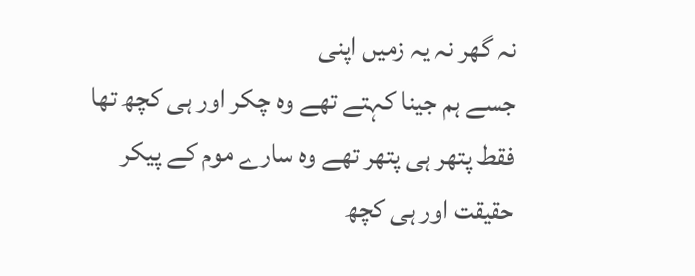نہ گھر نہ یہ زمیں اپنی
جسے ہم جینا کہتے تھے وہ چکر اور ہی کچھ تھا
فقط پتھر ہی پتھر تھے وہ سارے موم کے پیکر
حقیقت اور ہی کچھ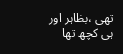تھی ،بظاہر اور ہی کچھ تھا